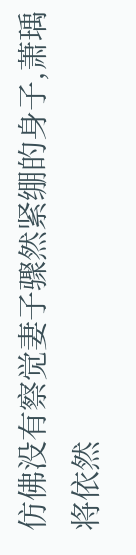仿佛没有察觉妻子骤然紧绷的身子,萧瑀将依然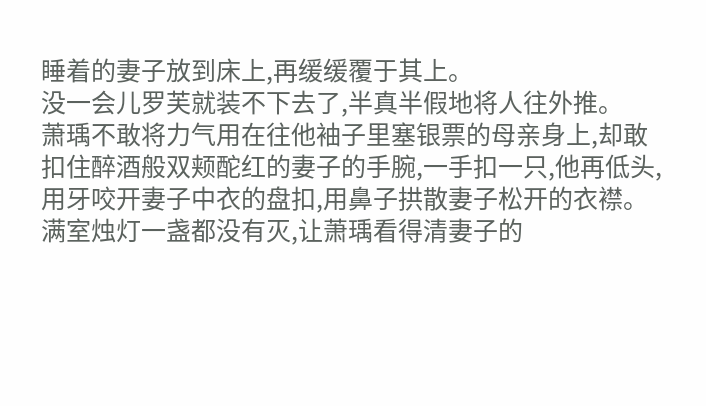睡着的妻子放到床上,再缓缓覆于其上。
没一会儿罗芙就装不下去了,半真半假地将人往外推。
萧瑀不敢将力气用在往他袖子里塞银票的母亲身上,却敢扣住醉酒般双颊酡红的妻子的手腕,一手扣一只,他再低头,用牙咬开妻子中衣的盘扣,用鼻子拱散妻子松开的衣襟。
满室烛灯一盏都没有灭,让萧瑀看得清妻子的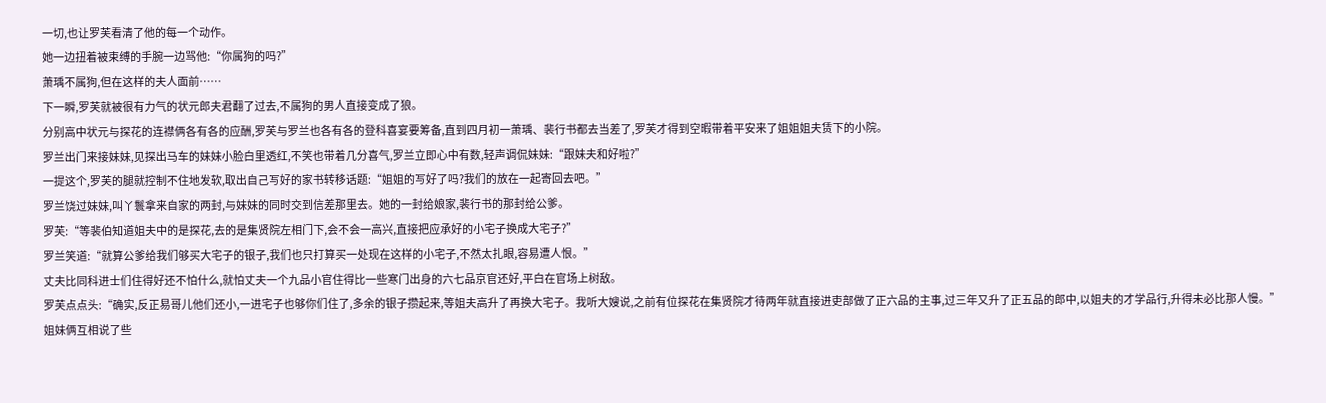一切,也让罗芙看清了他的每一个动作。
她一边扭着被束缚的手腕一边骂他:“你属狗的吗?”
萧瑀不属狗,但在这样的夫人面前……
下一瞬,罗芙就被很有力气的状元郎夫君翻了过去,不属狗的男人直接变成了狼。
分别高中状元与探花的连襟俩各有各的应酬,罗芙与罗兰也各有各的登科喜宴要筹备,直到四月初一萧瑀、裴行书都去当差了,罗芙才得到空暇带着平安来了姐姐姐夫赁下的小院。
罗兰出门来接妹妹,见探出马车的妹妹小脸白里透红,不笑也带着几分喜气,罗兰立即心中有数,轻声调侃妹妹:“跟妹夫和好啦?”
一提这个,罗芙的腿就控制不住地发软,取出自己写好的家书转移话题:“姐姐的写好了吗?我们的放在一起寄回去吧。”
罗兰饶过妹妹,叫丫鬟拿来自家的两封,与妹妹的同时交到信差那里去。她的一封给娘家,裴行书的那封给公爹。
罗芙:“等裴伯知道姐夫中的是探花,去的是集贤院左相门下,会不会一高兴,直接把应承好的小宅子换成大宅子?”
罗兰笑道:“就算公爹给我们够买大宅子的银子,我们也只打算买一处现在这样的小宅子,不然太扎眼,容易遭人恨。”
丈夫比同科进士们住得好还不怕什么,就怕丈夫一个九品小官住得比一些寒门出身的六七品京官还好,平白在官场上树敌。
罗芙点点头:“确实,反正易哥儿他们还小,一进宅子也够你们住了,多余的银子攒起来,等姐夫高升了再换大宅子。我听大嫂说,之前有位探花在集贤院才待两年就直接进吏部做了正六品的主事,过三年又升了正五品的郎中,以姐夫的才学品行,升得未必比那人慢。”
姐妹俩互相说了些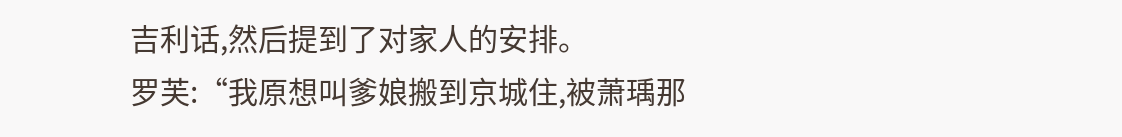吉利话,然后提到了对家人的安排。
罗芙:“我原想叫爹娘搬到京城住,被萧瑀那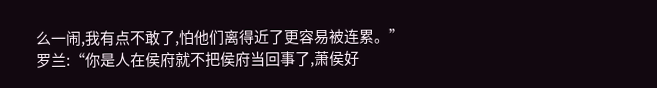么一闹,我有点不敢了,怕他们离得近了更容易被连累。”
罗兰:“你是人在侯府就不把侯府当回事了,萧侯好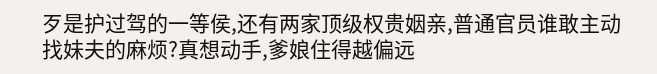歹是护过驾的一等侯,还有两家顶级权贵姻亲,普通官员谁敢主动找妹夫的麻烦?真想动手,爹娘住得越偏远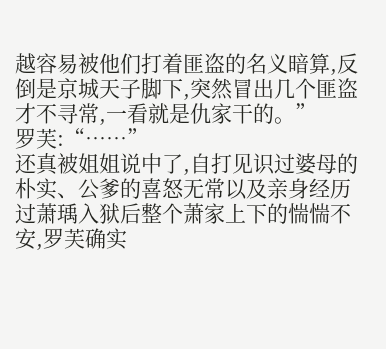越容易被他们打着匪盗的名义暗算,反倒是京城天子脚下,突然冒出几个匪盗才不寻常,一看就是仇家干的。”
罗芙:“……”
还真被姐姐说中了,自打见识过婆母的朴实、公爹的喜怒无常以及亲身经历过萧瑀入狱后整个萧家上下的惴惴不安,罗芙确实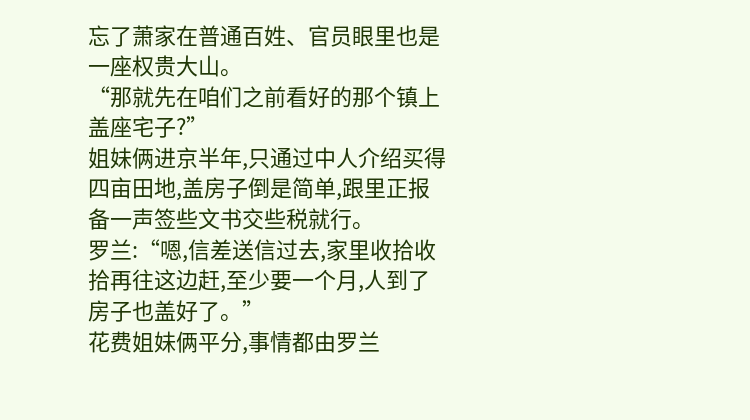忘了萧家在普通百姓、官员眼里也是一座权贵大山。
“那就先在咱们之前看好的那个镇上盖座宅子?”
姐妹俩进京半年,只通过中人介绍买得四亩田地,盖房子倒是简单,跟里正报备一声签些文书交些税就行。
罗兰:“嗯,信差送信过去,家里收拾收拾再往这边赶,至少要一个月,人到了房子也盖好了。”
花费姐妹俩平分,事情都由罗兰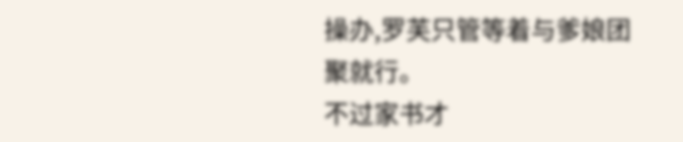操办,罗芙只管等着与爹娘团聚就行。
不过家书才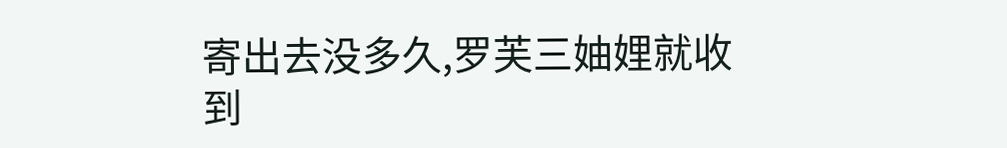寄出去没多久,罗芙三妯娌就收到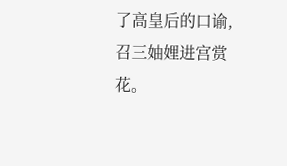了高皇后的口谕,召三妯娌进宫赏花。